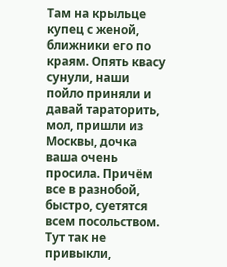Там на крыльце купец с женой, ближники его по краям. Опять квасу сунули, наши пойло приняли и давай тараторить, мол, пришли из Москвы, дочка ваша очень просила. Причём все в разнобой, быстро, суетятся всем посольством. Тут так не привыкли,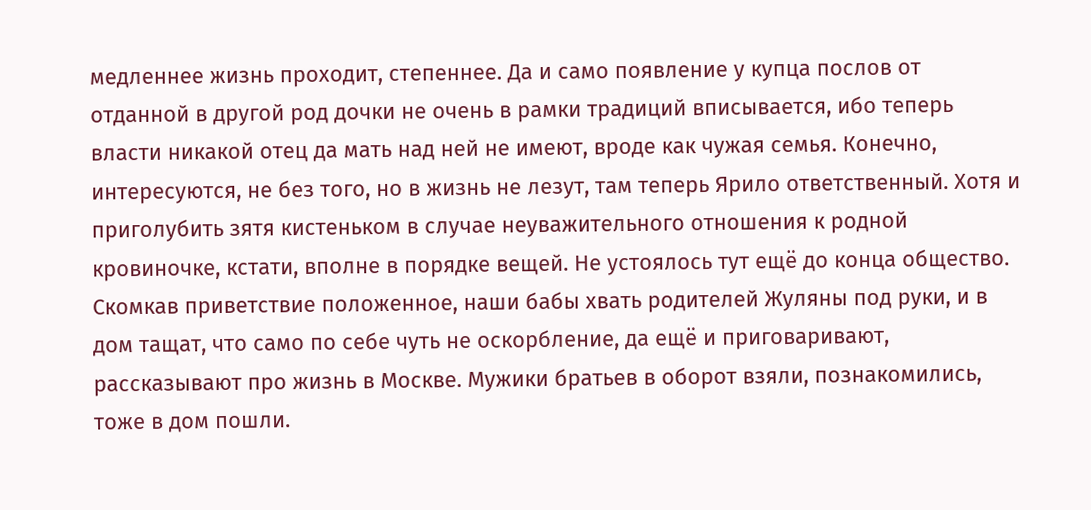медленнее жизнь проходит, степеннее. Да и само появление у купца послов от отданной в другой род дочки не очень в рамки традиций вписывается, ибо теперь власти никакой отец да мать над ней не имеют, вроде как чужая семья. Конечно, интересуются, не без того, но в жизнь не лезут, там теперь Ярило ответственный. Хотя и приголубить зятя кистеньком в случае неуважительного отношения к родной кровиночке, кстати, вполне в порядке вещей. Не устоялось тут ещё до конца общество.
Скомкав приветствие положенное, наши бабы хвать родителей Жуляны под руки, и в дом тащат, что само по себе чуть не оскорбление, да ещё и приговаривают, рассказывают про жизнь в Москве. Мужики братьев в оборот взяли, познакомились, тоже в дом пошли.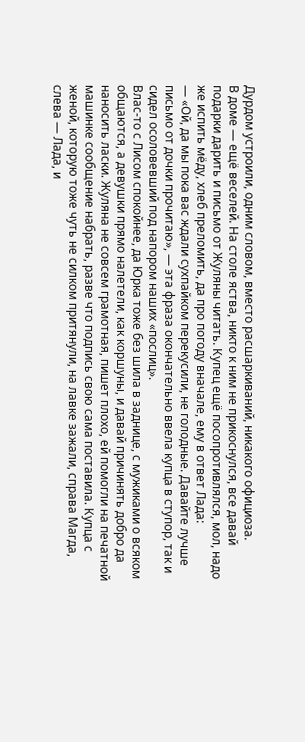Дурдом устроили, одним словом, вместо расшаркиваний, никакого официоза.
В доме — ещё веселей. На столе яства, никто к ним не прикоснулся, все давай подарки дарить и письмо от Жуляны читать. Купец ещё посопротивлялся, мол, надо же испить мёду, хлеб преломить, да про погоду вначале, ему в ответ Лада:
— «Ой, да мы пока вас ждали сухпайком перекусили, не голодные. Давайте лучше письмо от дочки прочитаю», — эта фраза окончательно ввела купца в ступор, так и сидел осоловевший под напором наших «послиц».
Влас-то с Лисом спокойнее, да Юрка тоже без шила в заднице, с мужиками о всяком общаются, а девушки прямо налетели, как коршуны, и давай причинять добро да наносить ласки. Жуляна не совсем грамотная, пишет плохо, ей помогли на печатной машинке сообщение набрать, разве что подпись свою сама поставила. Купца с женой, которую тоже чуть не силком притянули, на лавке зажали, справа Магда, слева — Лада, и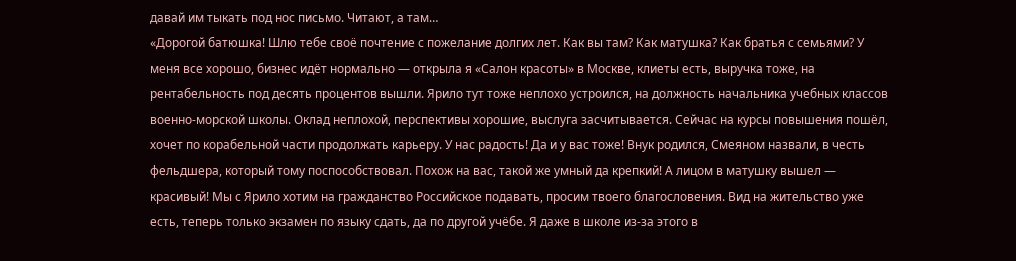давай им тыкать под нос письмо. Читают, а там…
«Дорогой батюшка! Шлю тебе своё почтение с пожелание долгих лет. Как вы там? Как матушка? Как братья с семьями? У меня все хорошо, бизнес идёт нормально — открыла я «Салон красоты» в Москве, клиеты есть, выручка тоже, на рентабельность под десять процентов вышли. Ярило тут тоже неплохо устроился, на должность начальника учебных классов военно-морской школы. Оклад неплохой, перспективы хорошие, выслуга засчитывается. Сейчас на курсы повышения пошёл, хочет по корабельной части продолжать карьеру. У нас радость! Да и у вас тоже! Внук родился, Смеяном назвали, в честь фельдшера, который тому поспособствовал. Похож на вас, такой же умный да крепкий! А лицом в матушку вышел — красивый! Мы с Ярило хотим на гражданство Российское подавать, просим твоего благословения. Вид на жительство уже есть, теперь только экзамен по языку сдать, да по другой учёбе. Я даже в школе из-за этого в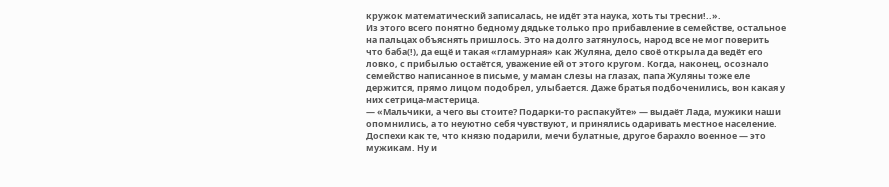кружок математический записалась, не идёт эта наука, хоть ты тресни!..».
Из этого всего понятно бедному дядьке только про прибавление в семействе, остальное на пальцах объяснять пришлось. Это на долго затянулось, народ все не мог поверить что баба(!), да ещё и такая «гламурная» как Жуляна, дело своё открыла да ведёт его ловко, с прибылью остаётся, уважение ей от этого кругом. Когда, наконец, осознало семейство написанное в письме, у маман слезы на глазах, папа Жуляны тоже еле держится, прямо лицом подобрел, улыбается. Даже братья подбоченились, вон какая у них сетрица-мастерица.
— «Мальчики, а чего вы стоите? Подарки-то распакуйте» — выдаёт Лада, мужики наши опомнились, а то неуютно себя чувствуют, и принялись одаривать местное население.
Доспехи как те, что князю подарили, мечи булатные, другое барахло военное — это мужикам. Ну и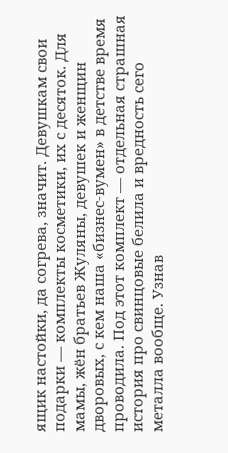ящик настойки, да согрева, значит. Девушкам свои подарки — комплекты косметики, их с десяток. Для мамы, жён братьев Жуляны, девушек и женщин дворовых, с кем наша «бизнес-вумен» в детстве время проводила. Под этот комплект — отдельная страшная история про свинцовые белила и вредность сего металла вообще. Узнав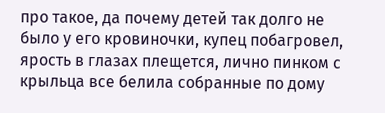про такое, да почему детей так долго не было у его кровиночки, купец побагровел, ярость в глазах плещется, лично пинком с крыльца все белила собранные по дому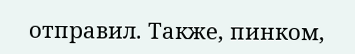отправил. Также, пинком,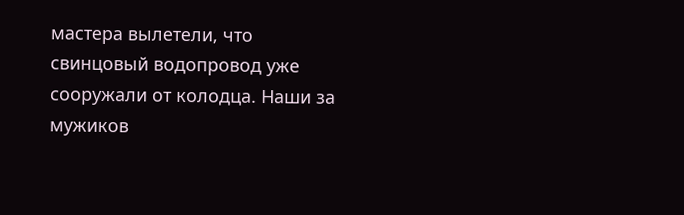мастера вылетели, что свинцовый водопровод уже сооружали от колодца. Наши за мужиков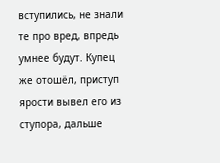вступились, не знали те про вред, впредь умнее будут. Купец же отошёл, приступ ярости вывел его из ступора, дальше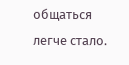общаться легче стало.